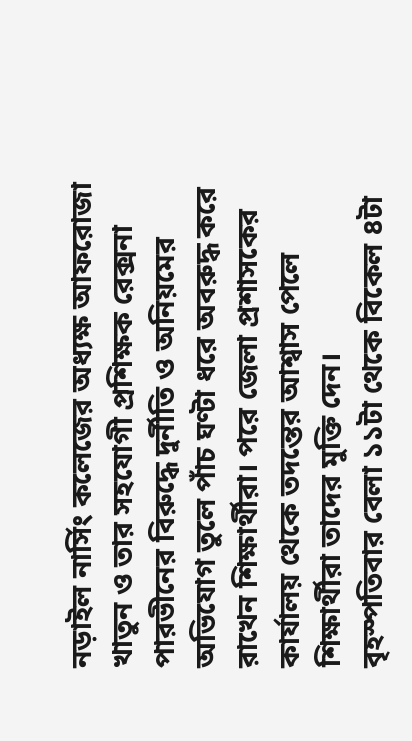নড়াইল নার্সিং কলেজের অধ্যক্ষ আফরোজা খাতুন ও তার সহযোগী প্রশিক্ষক রেক্সনা পারভীনের বিরুদ্ধে দুর্নীতি ও অনিয়মের অভিযোগ তুলে পাঁচ ঘণ্টা ধরে অবরুদ্ধ করে রাখেন শিক্ষার্থীরা। পরে জেলা প্রশাসকের কার্যালয় থেকে তদন্তের আশ্বাস পেলে শিক্ষার্থীরা তাদের মুক্তি দেন।
বৃহস্পতিবার বেলা ১১টা থেকে বিকেল ৪টা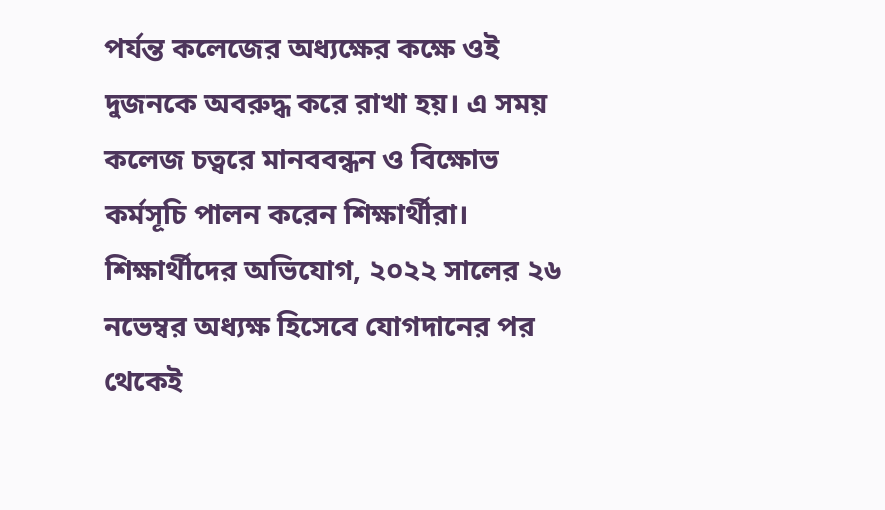পর্যন্ত কলেজের অধ্যক্ষের কক্ষে ওই দুজনকে অবরুদ্ধ করে রাখা হয়। এ সময় কলেজ চত্বরে মানববন্ধন ও বিক্ষোভ কর্মসূচি পালন করেন শিক্ষার্থীরা।
শিক্ষার্থীদের অভিযোগ, ২০২২ সালের ২৬ নভেম্বর অধ্যক্ষ হিসেবে যোগদানের পর থেকেই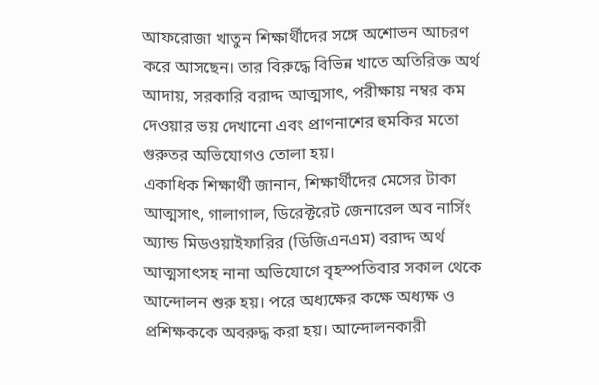আফরোজা খাতুন শিক্ষার্থীদের সঙ্গে অশোভন আচরণ করে আসছেন। তার বিরুদ্ধে বিভিন্ন খাতে অতিরিক্ত অর্থ আদায়, সরকারি বরাদ্দ আত্মসাৎ, পরীক্ষায় নম্বর কম দেওয়ার ভয় দেখানো এবং প্রাণনাশের হুমকির মতো গুরুতর অভিযোগও তোলা হয়।
একাধিক শিক্ষার্থী জানান, শিক্ষার্থীদের মেসের টাকা আত্মসাৎ, গালাগাল, ডিরেক্টরেট জেনারেল অব নার্সিং অ্যান্ড মিডওয়াইফারির (ডিজিএনএম) বরাদ্দ অর্থ আত্মসাৎসহ নানা অভিযোগে বৃহস্পতিবার সকাল থেকে আন্দোলন শুরু হয়। পরে অধ্যক্ষের কক্ষে অধ্যক্ষ ও প্রশিক্ষককে অবরুদ্ধ করা হয়। আন্দোলনকারী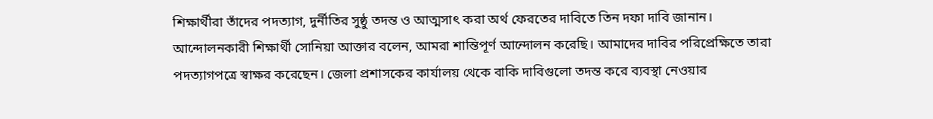শিক্ষার্থীরা তাঁদের পদত্যাগ, দুর্নীতির সুষ্ঠু তদন্ত ও আত্মসাৎ করা অর্থ ফেরতের দাবিতে তিন দফা দাবি জানান।
আন্দোলনকারী শিক্ষার্থী সোনিয়া আক্তার বলেন, আমরা শান্তিপূর্ণ আন্দোলন করেছি। আমাদের দাবির পরিপ্রেক্ষিতে তারা পদত্যাগপত্রে স্বাক্ষর করেছেন। জেলা প্রশাসকের কার্যালয় থেকে বাকি দাবিগুলো তদন্ত করে ব্যবস্থা নেওয়ার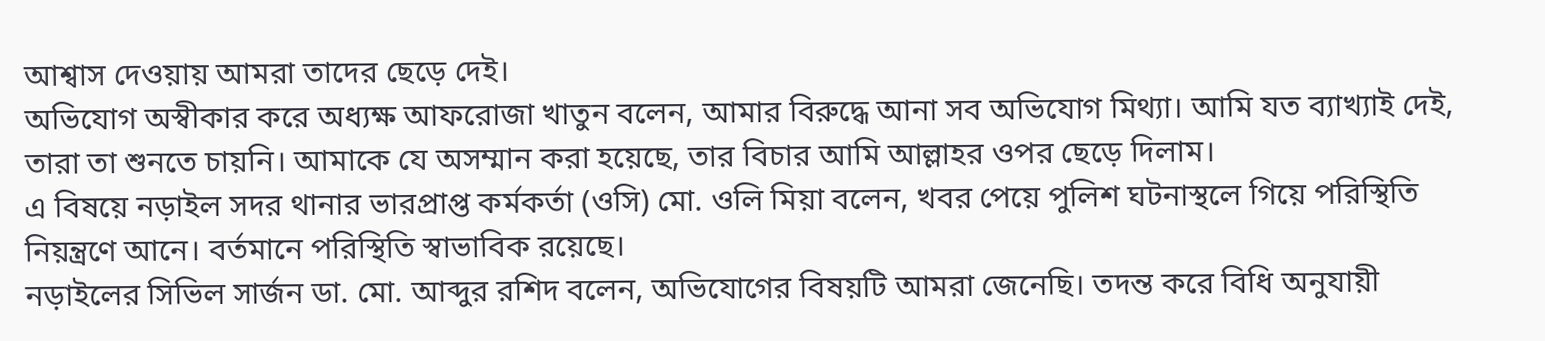আশ্বাস দেওয়ায় আমরা তাদের ছেড়ে দেই।
অভিযোগ অস্বীকার করে অধ্যক্ষ আফরোজা খাতুন বলেন, আমার বিরুদ্ধে আনা সব অভিযোগ মিথ্যা। আমি যত ব্যাখ্যাই দেই, তারা তা শুনতে চায়নি। আমাকে যে অসম্মান করা হয়েছে, তার বিচার আমি আল্লাহর ওপর ছেড়ে দিলাম।
এ বিষয়ে নড়াইল সদর থানার ভারপ্রাপ্ত কর্মকর্তা (ওসি) মো. ওলি মিয়া বলেন, খবর পেয়ে পুলিশ ঘটনাস্থলে গিয়ে পরিস্থিতি নিয়ন্ত্রণে আনে। বর্তমানে পরিস্থিতি স্বাভাবিক রয়েছে।
নড়াইলের সিভিল সার্জন ডা. মো. আব্দুর রশিদ বলেন, অভিযোগের বিষয়টি আমরা জেনেছি। তদন্ত করে বিধি অনুযায়ী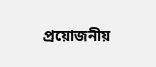প্রয়োজনীয়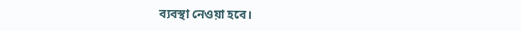ব্যবস্থা নেওয়া হবে।